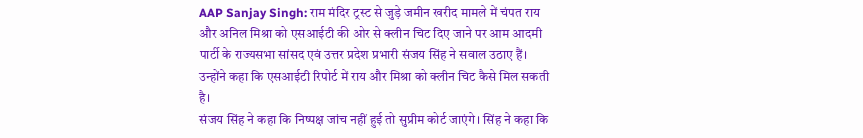AAP Sanjay Singh: राम मंदिर ट्रस्ट से जुड़े जमीन खरीद मामले में चंपत राय और अनिल मिश्रा को एसआईटी की ओर से क्लीन चिट दिए जाने पर आम आदमी पार्टी के राज्यसभा सांसद एवं उत्तर प्रदेश प्रभारी संजय सिंह ने सवाल उठाए हैं। उन्होंने कहा कि एसआईटी रिपोर्ट में राय और मिश्रा को क्लीन चिट कैसे मिल सकती है।
संजय सिंह ने कहा कि निष्पक्ष जांच नहीं हुई तो सुप्रीम कोर्ट जाएंगे। सिंह ने कहा कि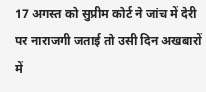17 अगस्त को सुप्रीम कोर्ट ने जांच में देरी पर नाराजगी जताई तो उसी दिन अखबारों में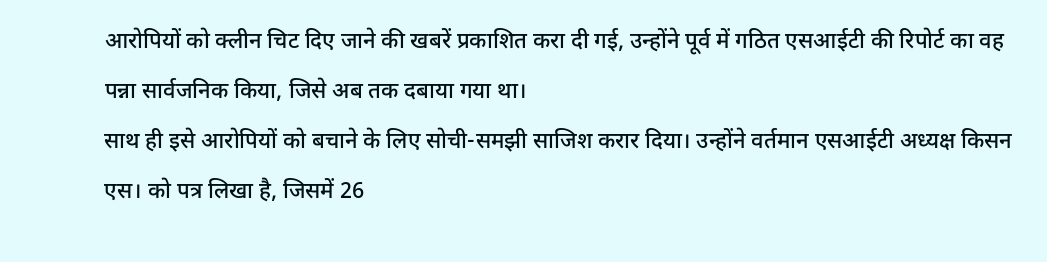आरोपियों को क्लीन चिट दिए जाने की खबरें प्रकाशित करा दी गई, उन्होंने पूर्व में गठित एसआईटी की रिपोर्ट का वह पन्ना सार्वजनिक किया, जिसे अब तक दबाया गया था।
साथ ही इसे आरोपियों को बचाने के लिए सोची-समझी साजिश करार दिया। उन्होंने वर्तमान एसआईटी अध्यक्ष किसन एस। को पत्र लिखा है, जिसमें 26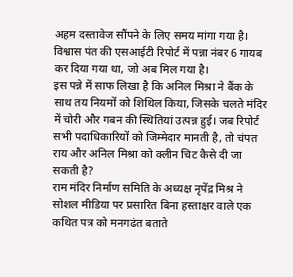अहम दस्तावेज सौंपने के लिए समय मांगा गया है। विश्वास पंत की एसआईटी रिपोर्ट में पन्ना नंबर 6 गायब कर दिया गया था, जो अब मिल गया है।
इस पन्ने में साफ लिखा है कि अनिल मिश्रा ने बैंक के साथ तय नियमों को शिथिल किया, जिसके चलते मंदिर में चोरी और गबन की स्थितियां उत्पन्न हुई। जब रिपोर्ट सभी पदाधिकारियों को जिम्मेदार मानती है, तो चंपत राय और अनिल मिश्रा को क्लीन चिट कैसे दी जा सकती है?
राम मंदिर निर्माण समिति के अध्यक्ष नृपेंद्र मिश्र ने सोशल मीडिया पर प्रसारित बिना हस्ताक्षर वाले एक कथित पत्र को मनगढंत बताते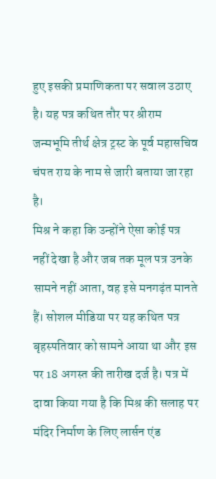हुए इसकी प्रमाणिकता पर सवाल उठाए है। यह पत्र कथित तौर पर श्रीराम जन्मभूमि तीर्थ क्षेत्र ट्रस्ट के पूर्व महासचिव चंपत राय के नाम से जारी बताया जा रहा है।
मिश्र ने कहा कि उन्होंने ऐसा कोई पत्र नहीं देखा है और जब तक मूल पत्र उनके सामने नहीं आता, वह इसे मनगढ़ंत मानते हैं। सोशल मीडिया पर यह कथित पत्र बृहस्पतिवार को सामने आया था और इस पर 18 अगस्त की तारीख दर्ज है। पत्र में दावा किया गया है कि मिश्र की सलाह पर मंदिर निर्माण के लिए लार्सन एंड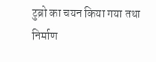टुब्रो का चयन किया गया तथा निर्माण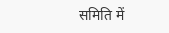समिति में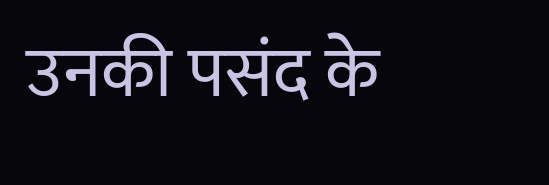उनकी पसंद के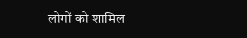लोगों को शामिल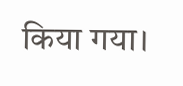किया गया।